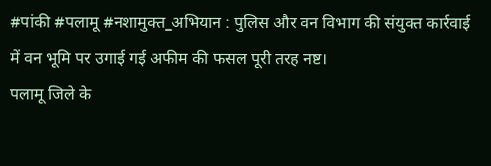#पांकी #पलामू #नशामुक्त_अभियान : पुलिस और वन विभाग की संयुक्त कार्रवाई में वन भूमि पर उगाई गई अफीम की फसल पूरी तरह नष्ट।
पलामू जिले के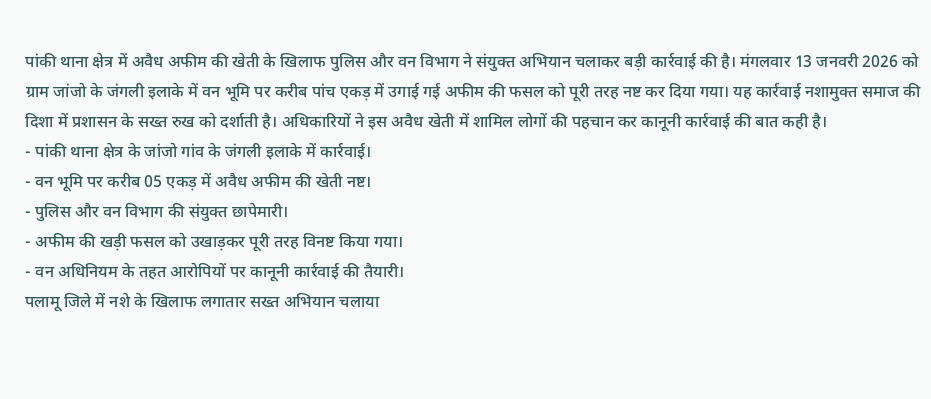पांकी थाना क्षेत्र में अवैध अफीम की खेती के खिलाफ पुलिस और वन विभाग ने संयुक्त अभियान चलाकर बड़ी कार्रवाई की है। मंगलवार 13 जनवरी 2026 को ग्राम जांजो के जंगली इलाके में वन भूमि पर करीब पांच एकड़ में उगाई गई अफीम की फसल को पूरी तरह नष्ट कर दिया गया। यह कार्रवाई नशामुक्त समाज की दिशा में प्रशासन के सख्त रुख को दर्शाती है। अधिकारियों ने इस अवैध खेती में शामिल लोगों की पहचान कर कानूनी कार्रवाई की बात कही है।
- पांकी थाना क्षेत्र के जांजो गांव के जंगली इलाके में कार्रवाई।
- वन भूमि पर करीब 05 एकड़ में अवैध अफीम की खेती नष्ट।
- पुलिस और वन विभाग की संयुक्त छापेमारी।
- अफीम की खड़ी फसल को उखाड़कर पूरी तरह विनष्ट किया गया।
- वन अधिनियम के तहत आरोपियों पर कानूनी कार्रवाई की तैयारी।
पलामू जिले में नशे के खिलाफ लगातार सख्त अभियान चलाया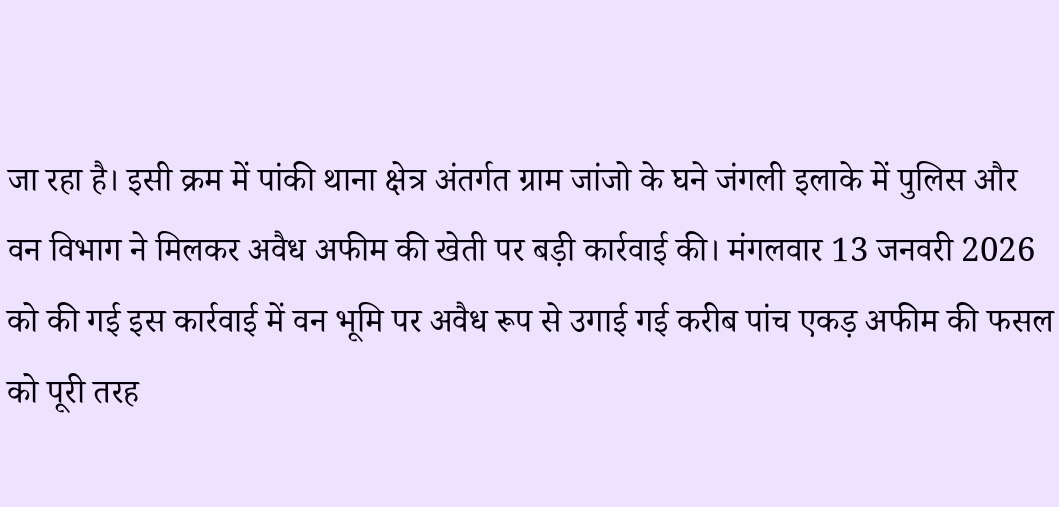जा रहा है। इसी क्रम में पांकी थाना क्षेत्र अंतर्गत ग्राम जांजो के घने जंगली इलाके में पुलिस और वन विभाग ने मिलकर अवैध अफीम की खेती पर बड़ी कार्रवाई की। मंगलवार 13 जनवरी 2026 को की गई इस कार्रवाई में वन भूमि पर अवैध रूप से उगाई गई करीब पांच एकड़ अफीम की फसल को पूरी तरह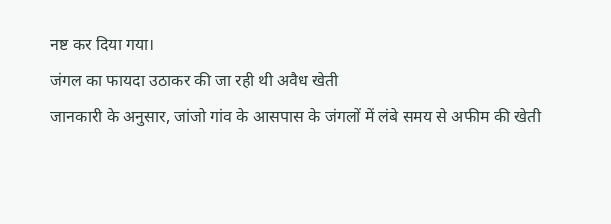नष्ट कर दिया गया।
जंगल का फायदा उठाकर की जा रही थी अवैध खेती
जानकारी के अनुसार, जांजो गांव के आसपास के जंगलों में लंबे समय से अफीम की खेती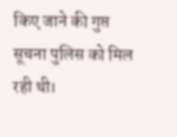किए जाने की गुप्त सूचना पुलिस को मिल रही थी।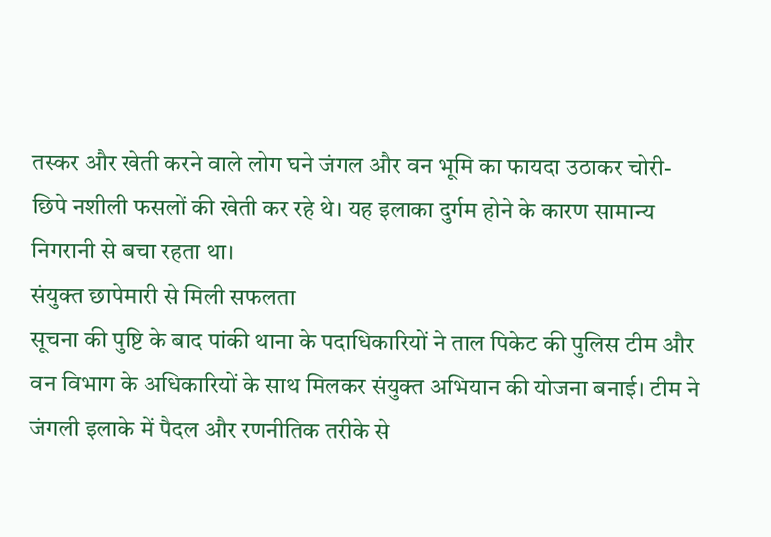तस्कर और खेती करने वाले लोग घने जंगल और वन भूमि का फायदा उठाकर चोरी-छिपे नशीली फसलों की खेती कर रहे थे। यह इलाका दुर्गम होने के कारण सामान्य निगरानी से बचा रहता था।
संयुक्त छापेमारी से मिली सफलता
सूचना की पुष्टि के बाद पांकी थाना के पदाधिकारियों ने ताल पिकेट की पुलिस टीम और वन विभाग के अधिकारियों के साथ मिलकर संयुक्त अभियान की योजना बनाई। टीम ने जंगली इलाके में पैदल और रणनीतिक तरीके से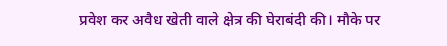प्रवेश कर अवैध खेती वाले क्षेत्र की घेराबंदी की। मौके पर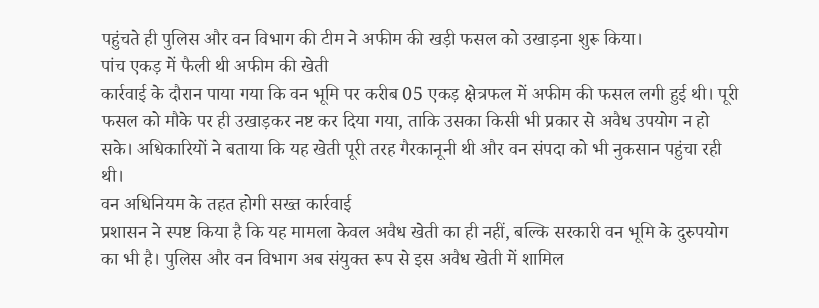पहुंचते ही पुलिस और वन विभाग की टीम ने अफीम की खड़ी फसल को उखाड़ना शुरू किया।
पांच एकड़ में फैली थी अफीम की खेती
कार्रवाई के दौरान पाया गया कि वन भूमि पर करीब 05 एकड़ क्षेत्रफल में अफीम की फसल लगी हुई थी। पूरी फसल को मौके पर ही उखाड़कर नष्ट कर दिया गया, ताकि उसका किसी भी प्रकार से अवैध उपयोग न हो सके। अधिकारियों ने बताया कि यह खेती पूरी तरह गैरकानूनी थी और वन संपदा को भी नुकसान पहुंचा रही थी।
वन अधिनियम के तहत होगी सख्त कार्रवाई
प्रशासन ने स्पष्ट किया है कि यह मामला केवल अवैध खेती का ही नहीं, बल्कि सरकारी वन भूमि के दुरुपयोग का भी है। पुलिस और वन विभाग अब संयुक्त रूप से इस अवैध खेती में शामिल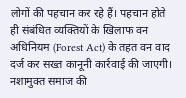लोगों की पहचान कर रहे हैं। पहचान होते ही संबंधित व्यक्तियों के खिलाफ वन अधिनियम (Forest Act) के तहत वन वाद दर्ज कर सख्त कानूनी कार्रवाई की जाएगी।
नशामुक्त समाज की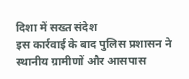दिशा में सख्त संदेश
इस कार्रवाई के बाद पुलिस प्रशासन ने स्थानीय ग्रामीणों और आसपास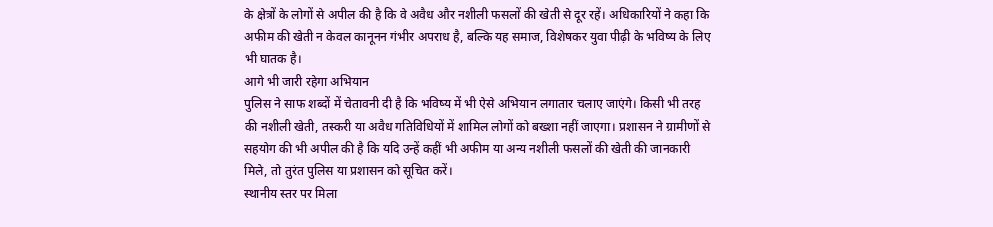के क्षेत्रों के लोगों से अपील की है कि वे अवैध और नशीली फसलों की खेती से दूर रहें। अधिकारियों ने कहा कि अफीम की खेती न केवल कानूनन गंभीर अपराध है, बल्कि यह समाज, विशेषकर युवा पीढ़ी के भविष्य के लिए भी घातक है।
आगे भी जारी रहेगा अभियान
पुलिस ने साफ शब्दों में चेतावनी दी है कि भविष्य में भी ऐसे अभियान लगातार चलाए जाएंगे। किसी भी तरह की नशीली खेती, तस्करी या अवैध गतिविधियों में शामिल लोगों को बख्शा नहीं जाएगा। प्रशासन ने ग्रामीणों से सहयोग की भी अपील की है कि यदि उन्हें कहीं भी अफीम या अन्य नशीली फसलों की खेती की जानकारी मिले, तो तुरंत पुलिस या प्रशासन को सूचित करें।
स्थानीय स्तर पर मिला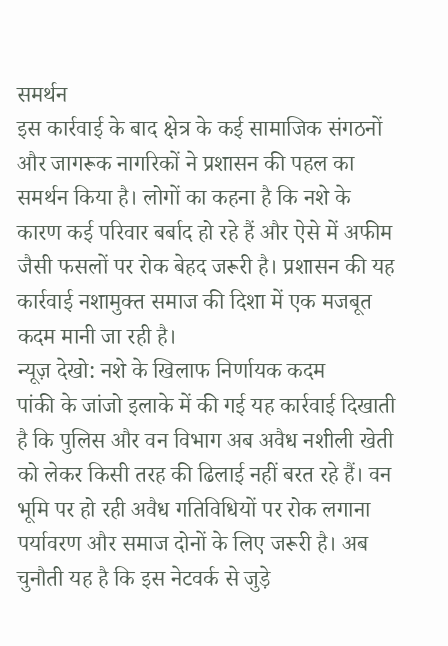समर्थन
इस कार्रवाई के बाद क्षेत्र के कई सामाजिक संगठनों और जागरूक नागरिकों ने प्रशासन की पहल का समर्थन किया है। लोगों का कहना है कि नशे के कारण कई परिवार बर्बाद हो रहे हैं और ऐसे में अफीम जैसी फसलों पर रोक बेहद जरूरी है। प्रशासन की यह कार्रवाई नशामुक्त समाज की दिशा में एक मजबूत कदम मानी जा रही है।
न्यूज़ देखो: नशे के खिलाफ निर्णायक कदम
पांकी के जांजो इलाके में की गई यह कार्रवाई दिखाती है कि पुलिस और वन विभाग अब अवैध नशीली खेती को लेकर किसी तरह की ढिलाई नहीं बरत रहे हैं। वन भूमि पर हो रही अवैध गतिविधियों पर रोक लगाना पर्यावरण और समाज दोनों के लिए जरूरी है। अब चुनौती यह है कि इस नेटवर्क से जुड़े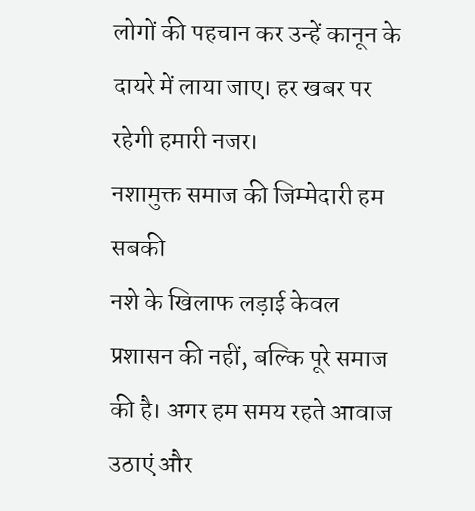लोगों की पहचान कर उन्हें कानून के दायरे में लाया जाए। हर खबर पर रहेगी हमारी नजर।
नशामुक्त समाज की जिम्मेदारी हम सबकी
नशे के खिलाफ लड़ाई केवल प्रशासन की नहीं, बल्कि पूरे समाज की है। अगर हम समय रहते आवाज उठाएं और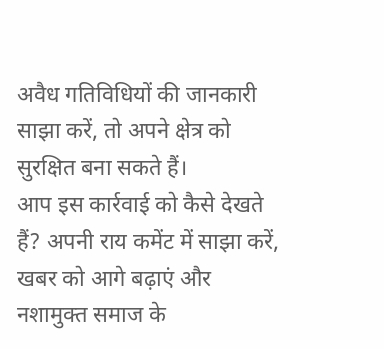अवैध गतिविधियों की जानकारी साझा करें, तो अपने क्षेत्र को सुरक्षित बना सकते हैं।
आप इस कार्रवाई को कैसे देखते हैं? अपनी राय कमेंट में साझा करें, खबर को आगे बढ़ाएं और नशामुक्त समाज के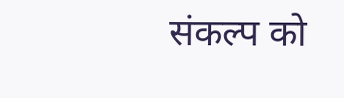संकल्प को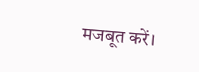मजबूत करें।